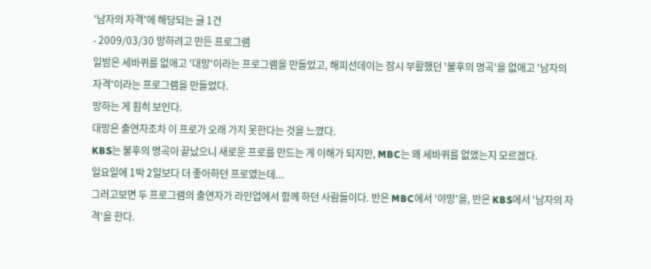'남자의 자격'에 해당되는 글 1건
- 2009/03/30 망하려고 만든 프로그램
일밤은 세바퀴를 없애고 '대망'이라는 프로그램을 만들었고, 해피선데이는 잠시 부활했던 '불후의 명곡'을 없애고 '남자의 자격'이라는 프로그램을 만들었다.
망하는 게 훤히 보인다.
대망은 출연자조차 이 프로가 오래 가지 못한다는 것을 느꼈다.
KBS는 불후의 명곡이 끝났으니 새로운 프로를 만드는 게 이해가 되지만, MBC는 왜 세바퀴를 없앴는지 모르겠다.
일요일에 1박 2일보다 더 좋아하던 프로였는데...
그러고보면 두 프로그램의 출연자가 라인업에서 함께 하던 사람들이다. 반은 MBC에서 '야망'을, 반은 KBS에서 '남자의 자격'을 한다.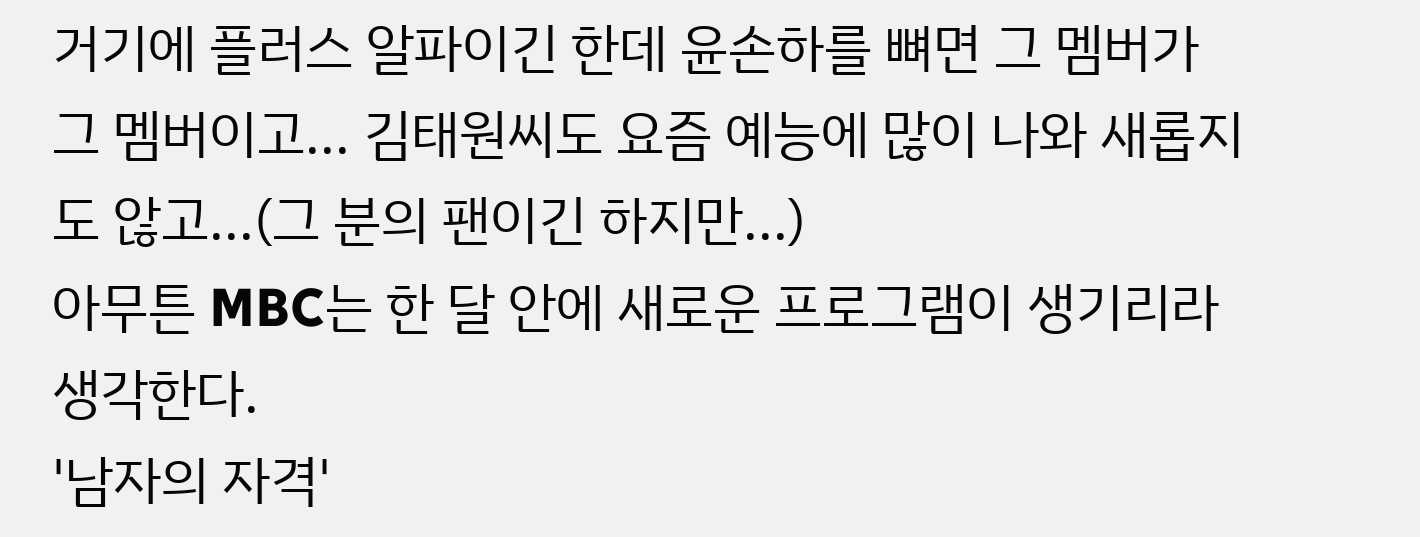거기에 플러스 알파이긴 한데 윤손하를 뼈면 그 멤버가 그 멤버이고... 김태원씨도 요즘 예능에 많이 나와 새롭지도 않고...(그 분의 팬이긴 하지만...)
아무튼 MBC는 한 달 안에 새로운 프로그램이 생기리라 생각한다.
'남자의 자격'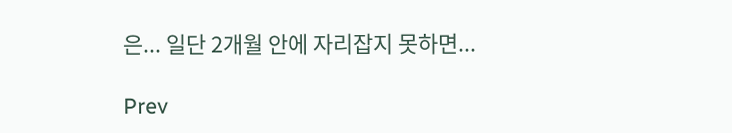은... 일단 2개월 안에 자리잡지 못하면...

Prev